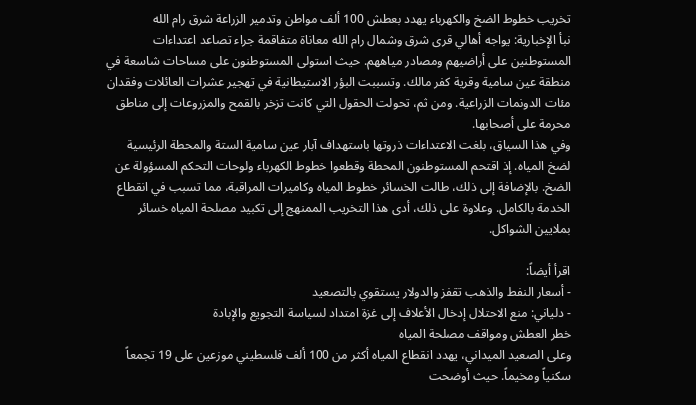تخريب خطوط الضخ والكهرباء يهدد بعطش 100 ألف مواطن وتدمير الزراعة شرق رام الله
نبأ الإخبارية: يواجه أهالي قرى شرق وشمال رام الله معاناة متفاقمة جراء تصاعد اعتداءات المستوطنين على أراضيهم ومصادر مياههم. حيث استولى المستوطنون على مساحات شاسعة في منطقة عين سامية وقرية كفر مالك. وتسببت البؤر الاستيطانية في تهجير عشرات العائلات وفقدان مئات الدونمات الزراعية. ومن ثم، تحولت الحقول التي كانت تزخر بالقمح والمزروعات إلى مناطق محرمة على أصحابها.
وفي هذا السياق، بلغت الاعتداءات ذروتها باستهداف آبار عين سامية الستة والمحطة الرئيسية لضخ المياه. إذ اقتحم المستوطنون المحطة وقطعوا خطوط الكهرباء ولوحات التحكم المسؤولة عن الضخ. بالإضافة إلى ذلك، طالت الخسائر خطوط المياه وكاميرات المراقبة، مما تسبب في انقطاع الخدمة بالكامل. وعلاوة على ذلك، أدى هذا التخريب الممنهج إلى تكبيد مصلحة المياه خسائر بملايين الشواكل.

اقرأ أيضاً:
- أسعار النفط والذهب تقفز والدولار يستقوي بالتصعيد
- دلياني: منع الاحتلال إدخال الأعلاف إلى غزة امتداد لسياسة التجويع والإبادة
خطر العطش ومواقف مصلحة المياه
وعلى الصعيد الميداني، يهدد انقطاع المياه أكثر من 100 ألف فلسطيني موزعين على 19 تجمعاً سكنياً ومخيماً. حيث أوضحت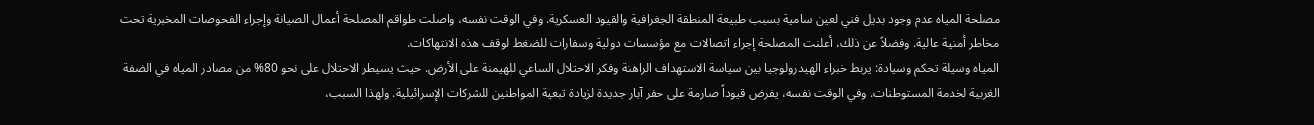مصلحة المياه عدم وجود بديل فني لعين سامية بسبب طبيعة المنطقة الجغرافية والقيود العسكرية. وفي الوقت نفسه، واصلت طواقم المصلحة أعمال الصيانة وإجراء الفحوصات المخبرية تحت مخاطر أمنية عالية. وفضلاً عن ذلك، أعلنت المصلحة إجراء اتصالات مع مؤسسات دولية وسفارات للضغط لوقف هذه الانتهاكات.
المياه وسيلة تحكم وسيادة: يربط خبراء الهيدرولوجيا بين سياسة الاستهداف الراهنة وفكر الاحتلال الساعي للهيمنة على الأرض. حيث يسيطر الاحتلال على نحو 80% من مصادر المياه في الضفة الغربية لخدمة المستوطنات. وفي الوقت نفسه، يفرض قيوداً صارمة على حفر آبار جديدة لزيادة تبعية المواطنين للشركات الإسرائيلية. ولهذا السبب،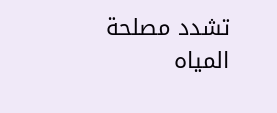تشدد مصلحة المياه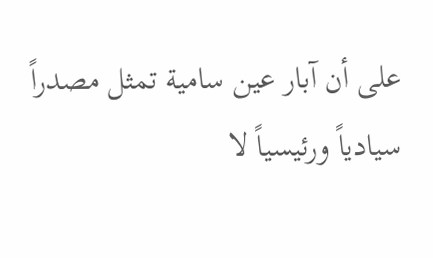على أن آبار عين سامية تمثل مصدراً سيادياً ورئيسياً لا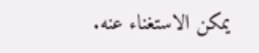يمكن الاستغناء عنه.